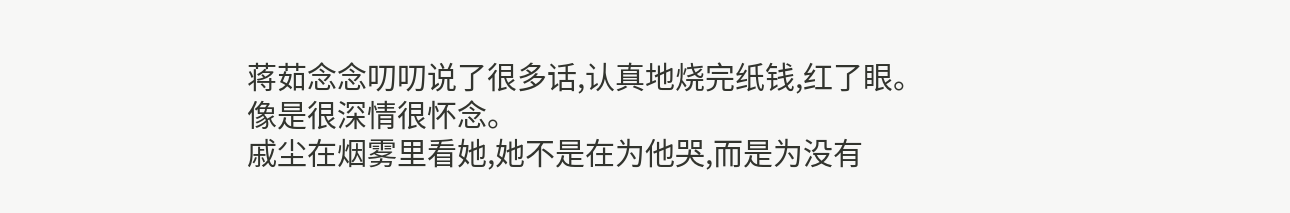蒋茹念念叨叨说了很多话,认真地烧完纸钱,红了眼。
像是很深情很怀念。
戚尘在烟雾里看她,她不是在为他哭,而是为没有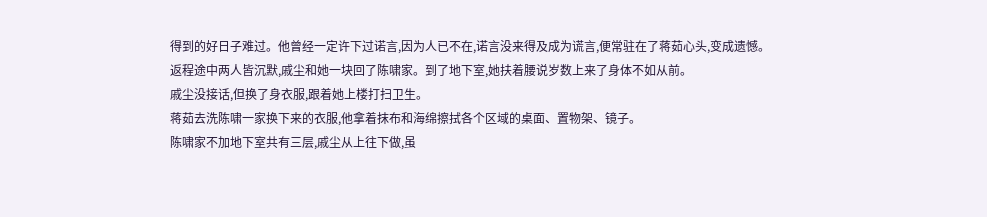得到的好日子难过。他曾经一定许下过诺言,因为人已不在,诺言没来得及成为谎言,便常驻在了蒋茹心头,变成遗憾。
返程途中两人皆沉默,戚尘和她一块回了陈啸家。到了地下室,她扶着腰说岁数上来了身体不如从前。
戚尘没接话,但换了身衣服,跟着她上楼打扫卫生。
蒋茹去洗陈啸一家换下来的衣服,他拿着抹布和海绵擦拭各个区域的桌面、置物架、镜子。
陈啸家不加地下室共有三层,戚尘从上往下做,虽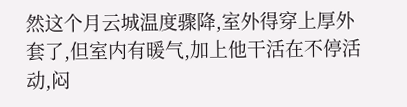然这个月云城温度骤降,室外得穿上厚外套了,但室内有暖气,加上他干活在不停活动,闷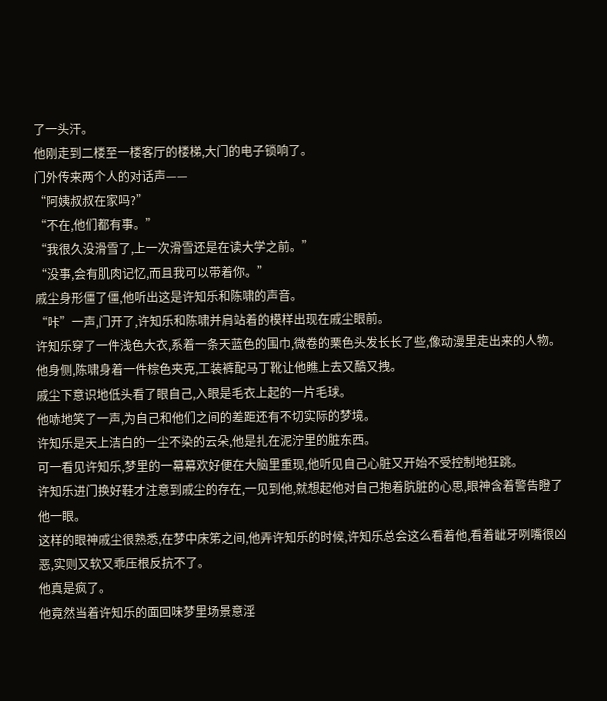了一头汗。
他刚走到二楼至一楼客厅的楼梯,大门的电子锁响了。
门外传来两个人的对话声——
“阿姨叔叔在家吗?”
“不在,他们都有事。”
“我很久没滑雪了,上一次滑雪还是在读大学之前。”
“没事,会有肌肉记忆,而且我可以带着你。”
戚尘身形僵了僵,他听出这是许知乐和陈啸的声音。
“咔”一声,门开了,许知乐和陈啸并肩站着的模样出现在戚尘眼前。
许知乐穿了一件浅色大衣,系着一条天蓝色的围巾,微卷的栗色头发长长了些,像动漫里走出来的人物。
他身侧,陈啸身着一件棕色夹克,工装裤配马丁靴让他瞧上去又酷又拽。
戚尘下意识地低头看了眼自己,入眼是毛衣上起的一片毛球。
他哧地笑了一声,为自己和他们之间的差距还有不切实际的梦境。
许知乐是天上洁白的一尘不染的云朵,他是扎在泥泞里的脏东西。
可一看见许知乐,梦里的一幕幕欢好便在大脑里重现,他听见自己心脏又开始不受控制地狂跳。
许知乐进门换好鞋才注意到戚尘的存在,一见到他,就想起他对自己抱着肮脏的心思,眼神含着警告瞪了他一眼。
这样的眼神戚尘很熟悉,在梦中床笫之间,他弄许知乐的时候,许知乐总会这么看着他,看着龇牙咧嘴很凶恶,实则又软又乖压根反抗不了。
他真是疯了。
他竟然当着许知乐的面回味梦里场景意淫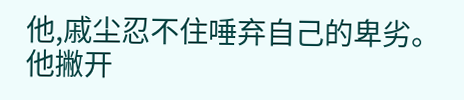他,戚尘忍不住唾弃自己的卑劣。
他撇开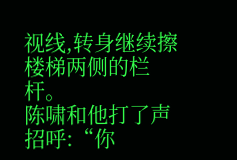视线,转身继续擦楼梯两侧的栏杆。
陈啸和他打了声招呼:“你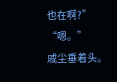也在啊?”
“嗯。”
戚尘垂着头。